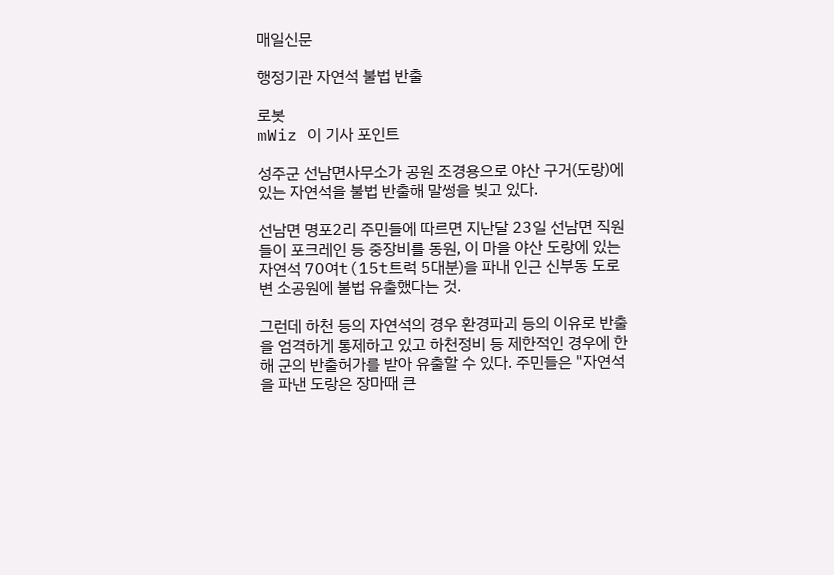매일신문

행정기관 자연석 불법 반출

로봇
mWiz 이 기사 포인트

성주군 선남면사무소가 공원 조경용으로 야산 구거(도랑)에 있는 자연석을 불법 반출해 말썽을 빚고 있다.

선남면 명포2리 주민들에 따르면 지난달 23일 선남면 직원들이 포크레인 등 중장비를 동원, 이 마을 야산 도랑에 있는 자연석 70여t(15t트럭 5대분)을 파내 인근 신부동 도로변 소공원에 불법 유출했다는 것.

그런데 하천 등의 자연석의 경우 환경파괴 등의 이유로 반출을 엄격하게 통제하고 있고 하천정비 등 제한적인 경우에 한해 군의 반출허가를 받아 유출할 수 있다. 주민들은 "자연석을 파낸 도랑은 장마때 큰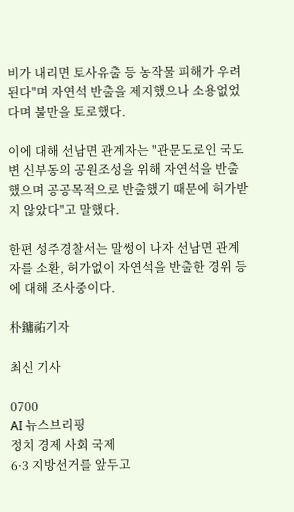비가 내리면 토사유출 등 농작물 피해가 우려된다"며 자연석 반출을 제지했으나 소용없었다며 불만을 토로했다.

이에 대해 선남면 관계자는 "관문도로인 국도변 신부동의 공원조성을 위해 자연석을 반출했으며 공공목적으로 반출했기 때문에 허가받지 않았다"고 말했다.

한편 성주경찰서는 말썽이 나자 선남면 관계자를 소환, 허가없이 자연석을 반출한 경위 등에 대해 조사중이다.

朴鏞祐기자

최신 기사

0700
AI 뉴스브리핑
정치 경제 사회 국제
6·3 지방선거를 앞두고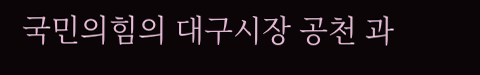국민의힘의 대구시장 공천 과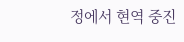정에서 현역 중진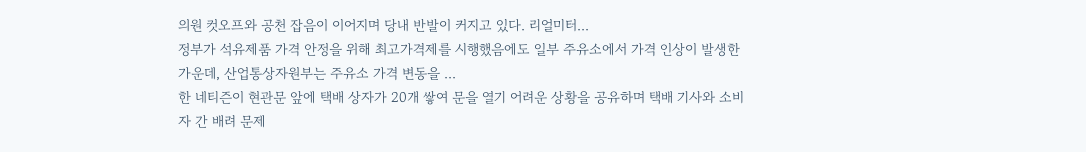의원 컷오프와 공천 잡음이 이어지며 당내 반발이 커지고 있다. 리얼미터...
정부가 석유제품 가격 안정을 위해 최고가격제를 시행했음에도 일부 주유소에서 가격 인상이 발생한 가운데, 산업통상자원부는 주유소 가격 변동을 ...
한 네티즌이 현관문 앞에 택배 상자가 20개 쌓여 문을 열기 어려운 상황을 공유하며 택배 기사와 소비자 간 배려 문제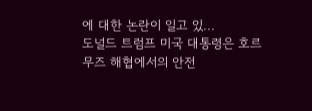에 대한 논란이 일고 있...
도널드 트럼프 미국 대통령은 호르무즈 해협에서의 안전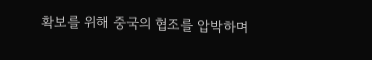확보를 위해 중국의 협조를 압박하며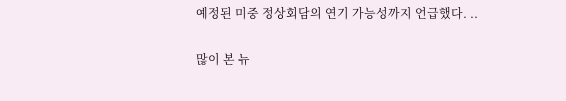예정된 미중 정상회담의 연기 가능성까지 언급했다. ..

많이 본 뉴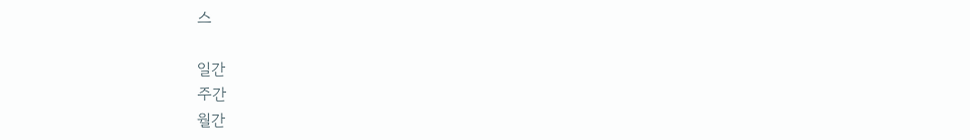스

일간
주간
월간